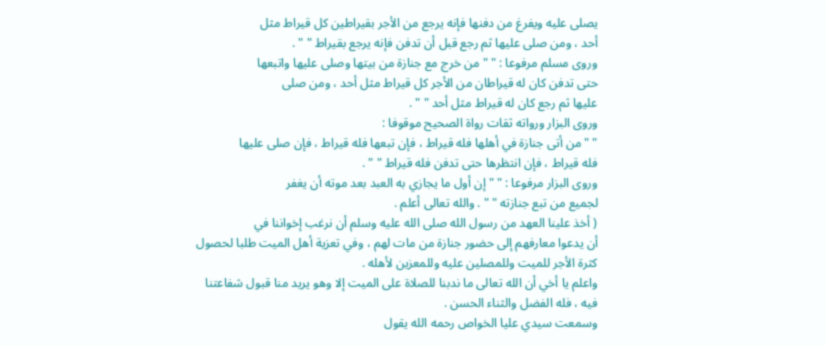يصلى عليه ويفرغ من دفنها فإنه يرجع من الأجر بقيراطين كل قيراط مثل
أحد ، ومن صلى عليها ثم رجع قبل أن تدفن فإنه يرجع بقيراط " " .
وروى مسلم مرفوعا : " " من خرج مع جنازة من بيتها وصلى عليها واتبعها
حتى تدفن كان له قيراطان من الأجر كل قيراط مثل أحد ، ومن صلى
عليها ثم رجع كان له قيراط مثل أحد " " .
وروى البزار ورواته ثقات رواة الصحيح موقوفا :
" " من أتى جنازة في أهلها فله قيراط ، فإن تبعها فله قيراط ، فإن صلى عليها
فله قيراط ، فإن انتظرها حتى تدفن فله قيراط " " .
وروى البزار مرفوعا : " " إن أول ما يجازي به العبد بعد موته أن يغفر
لجميع من تبع جنازته " " . والله تعالى أعلم .
( أخذ علينا العهد من رسول الله صلى الله عليه وسلم أن نرغب إخواننا في
أن يدعوا معارفهم إلى حضور جنازة من مات لهم ، وفي تعزية أهل الميت طلبا لحصول
كثرة الأجر للميت وللمصلين عليه وللمعزين لأهله .
واعلم يا أخي أن الله تعالى ما ندبنا للصلاة على الميت إلا وهو يريد منا قبول شفاعتنا
فيه ، فله الفضل والثناء الحسن .
وسمعت سيدي عليا الخواص رحمه الله يقول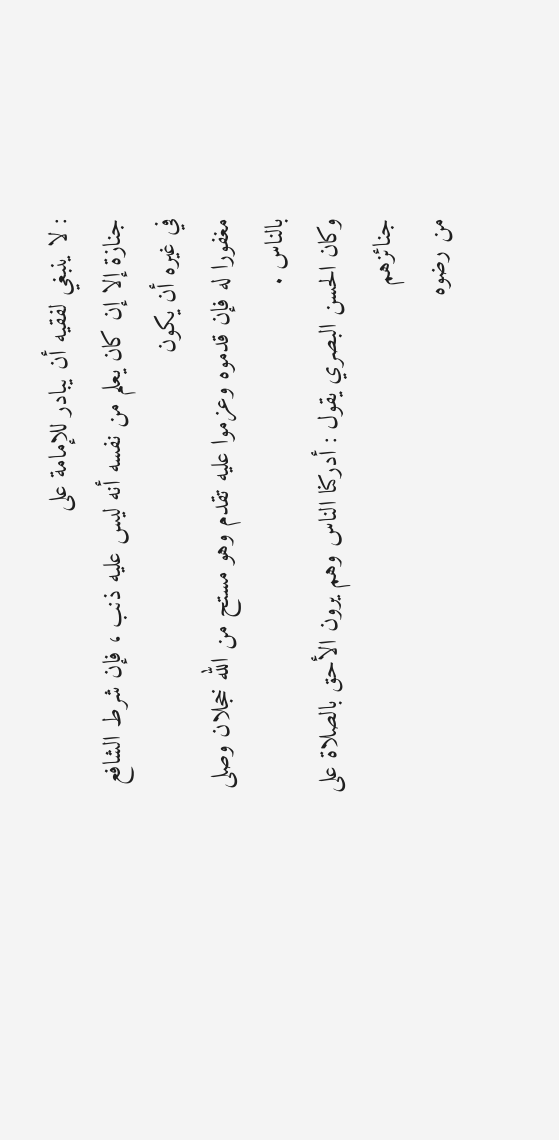: لا ينبغي لفقيه أن يبادر للإمامة على
جنازة إلا إن كان يعلم من نفسه أنه ليس عليه ذنب ، فإن شرط الشافع في غيره أن يكون
مغفورا له فإن قدموه وعزموا عليه تقدم وهو مستح من الله خجلان وصلى بالناس .
وكان الحسن البصري يقول : أدركنا الناس وهم يرون الأحق بالصلاة على جنائزهم
من رضوه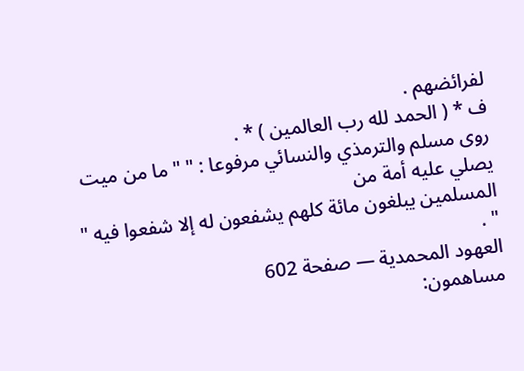لفرائضهم .
ف * ( الحمد لله رب العالمين ) * .
روى مسلم والترمذي والنسائي مرفوعا : " " ما من ميت يصلي عليه أمة من
المسلمين يبلغون مائة كلهم يشفعون له إلا شفعوا فيه " " .
العهود المحمدية — صفحة 602
مساهمون: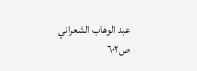عبد الوهاب الشعراني
ص٦٠٢